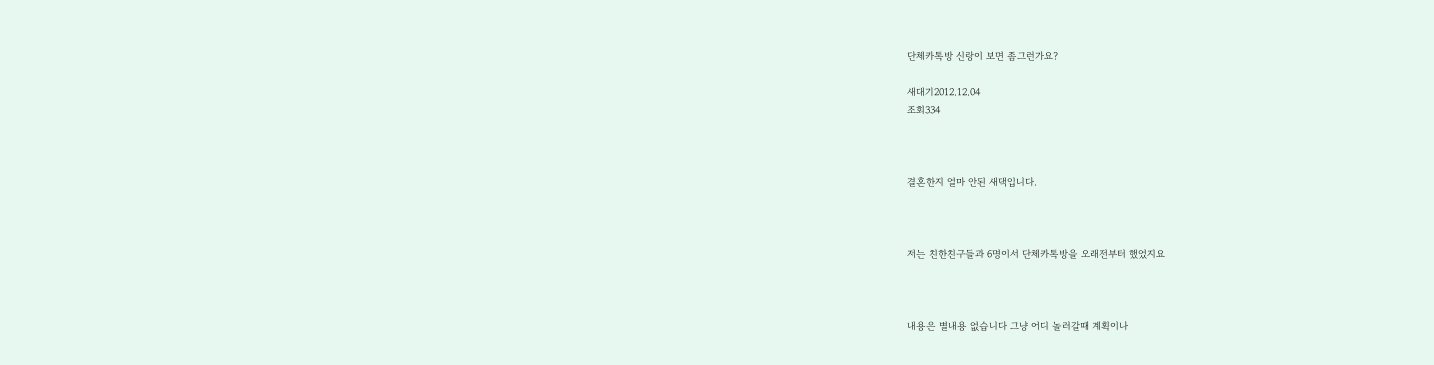단체카톡방 신랑이 보면 좀그런가요?

새대기2012.12.04
조회334



결혼한지 얼마 안된 새댁입니다.



저는 친한친구들과 6명이서 단체카톡방을 오래전부터 했었지요



내용은 별내용 없습니다 그냥 어디 놀러갈때 계획이나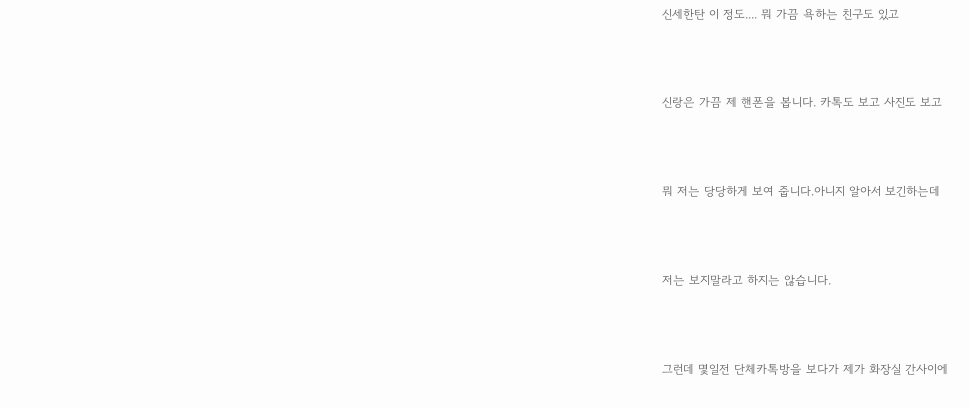신세한탄 이 정도.... 뭐 가끔 욕하는 친구도 있고



신랑은 가끔 제 핸폰을 봅니다. 카톡도 보고 사진도 보고



뭐 저는 당당하게 보여 줍니다.아니지 알아서 보긴하는데



저는 보지말라고 하지는 않습니다.



그런데 몇일전 단체카톡방을 보다가 제가 화장실 간사이에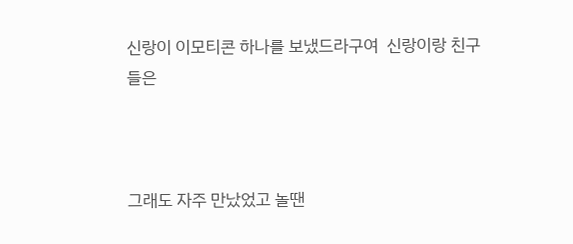신랑이 이모티콘 하나를 보냈드라구여  신랑이랑 친구들은



그래도 자주 만났었고 놀땐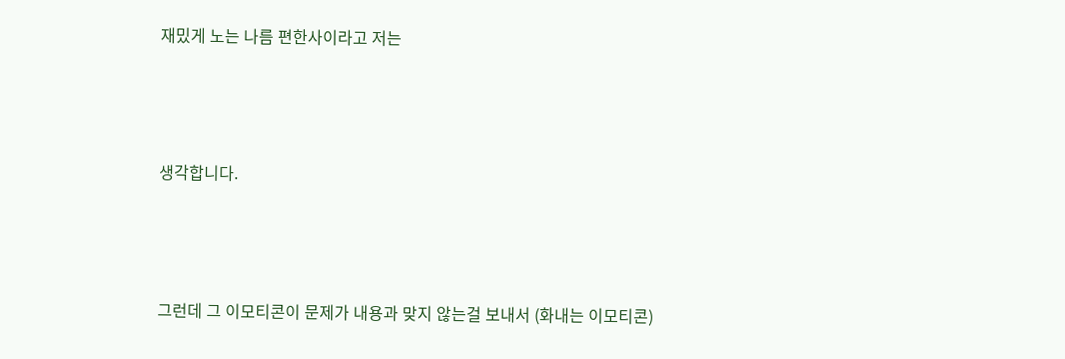재밌게 노는 나름 편한사이라고 저는



생각합니다.



그런데 그 이모티콘이 문제가 내용과 맞지 않는걸 보내서 (화내는 이모티콘)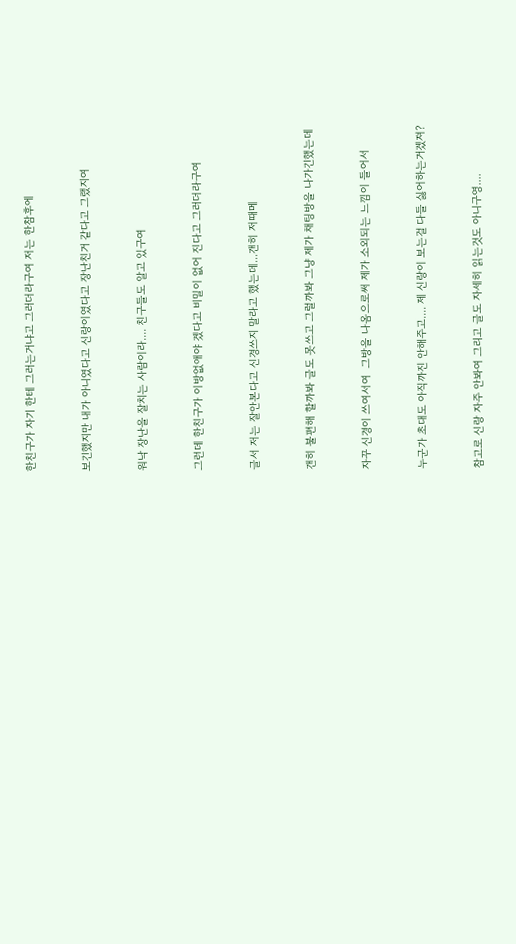한친구가 자기 한테 그러는거냐고 그러더라구여 저는 한참후에



보긴했지만 내가 아니였다고 신랑이였다고 장난친거 같다고 그랬지여



워낙 장난을 잘치는 사람이라.... 친구들도 알고 있구여



그런데 한친구가 이방없애야 겠다고 비밀이 없어 진다고 그러더라구여



글서 저는 잘안본다고 신경쓰지 말라고 했는데...갠히 저때메



갠히 불편해 할까봐 글도 못쓰고 그럴까봐 그냥 제가 채팅방을 나가긴했는데



자꾸 신경이 쓰여서여  그방을 나옴으로써 제가 소외되는 느낌이 들어서



누군가 초대도 아직까진 안해주고.... 제 신랑이 보는걸 다들 싫어하는거겠져?



참고로 신랑 자주 안봐여 그리고 글도 자세히 읽는것도 아니구영....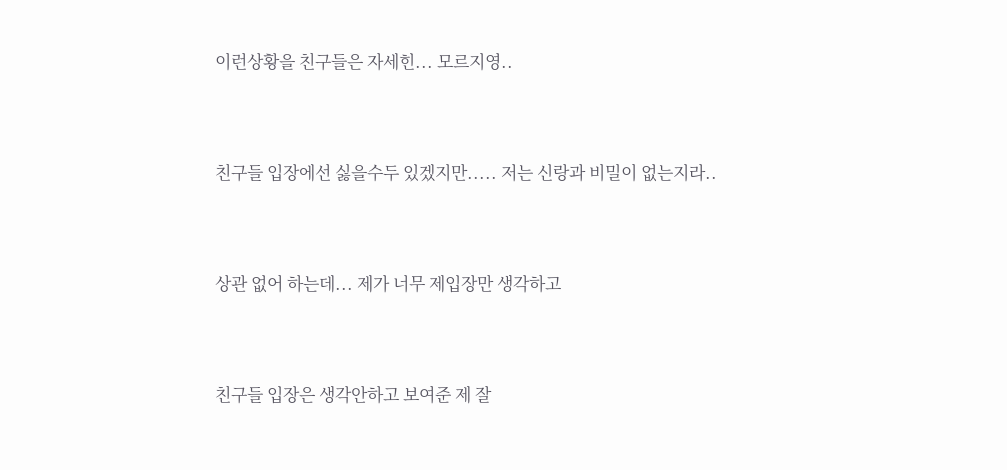이런상황을 친구들은 자세힌... 모르지영..



친구들 입장에선 싫을수두 있겠지만..... 저는 신랑과 비밀이 없는지라..



상관 없어 하는데... 제가 너무 제입장만 생각하고



친구들 입장은 생각안하고 보여준 제 잘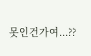못인건가여...??